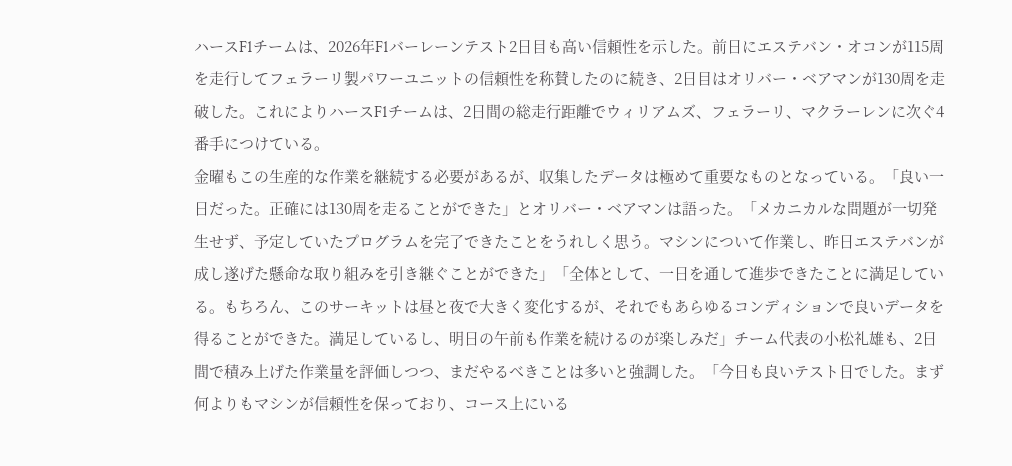ハースF1チームは、2026年F1バーレーンテスト2日目も高い信頼性を示した。前日にエステバン・オコンが115周を走行してフェラーリ製パワーユニットの信頼性を称賛したのに続き、2日目はオリバー・ベアマンが130周を走破した。これによりハースF1チームは、2日間の総走行距離でウィリアムズ、フェラーリ、マクラーレンに次ぐ4番手につけている。
金曜もこの生産的な作業を継続する必要があるが、収集したデータは極めて重要なものとなっている。「良い一日だった。正確には130周を走ることができた」とオリバー・ベアマンは語った。「メカニカルな問題が一切発生せず、予定していたプログラムを完了できたことをうれしく思う。マシンについて作業し、昨日エステバンが成し遂げた懸命な取り組みを引き継ぐことができた」「全体として、一日を通して進歩できたことに満足している。もちろん、このサーキットは昼と夜で大きく変化するが、それでもあらゆるコンディションで良いデータを得ることができた。満足しているし、明日の午前も作業を続けるのが楽しみだ」チーム代表の小松礼雄も、2日間で積み上げた作業量を評価しつつ、まだやるべきことは多いと強調した。「今日も良いテスト日でした。まず何よりもマシンが信頼性を保っており、コース上にいる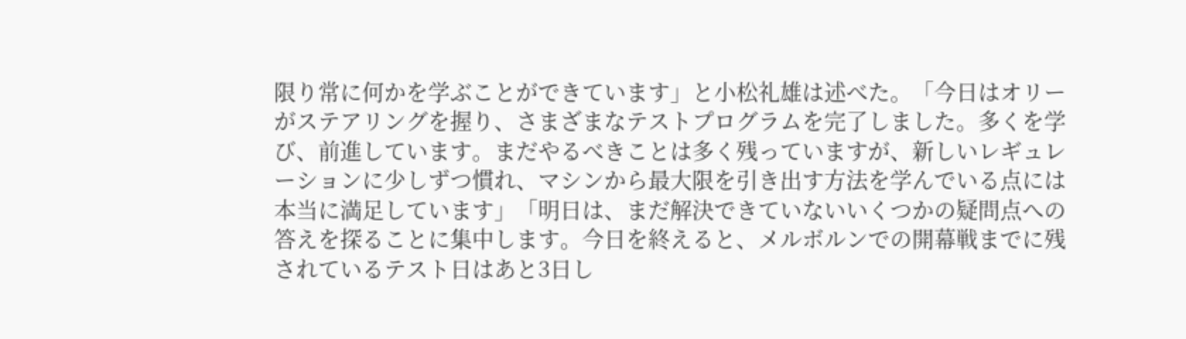限り常に何かを学ぶことができています」と小松礼雄は述べた。「今日はオリーがステアリングを握り、さまざまなテストプログラムを完了しました。多くを学び、前進しています。まだやるべきことは多く残っていますが、新しいレギュレーションに少しずつ慣れ、マシンから最大限を引き出す方法を学んでいる点には本当に満足しています」「明日は、まだ解決できていないいくつかの疑問点への答えを探ることに集中します。今日を終えると、メルボルンでの開幕戦までに残されているテスト日はあと3日し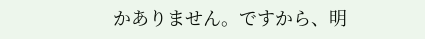かありません。ですから、明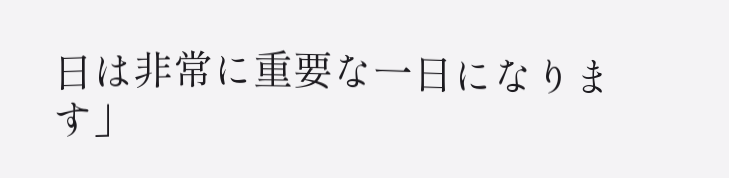日は非常に重要な一日になります」